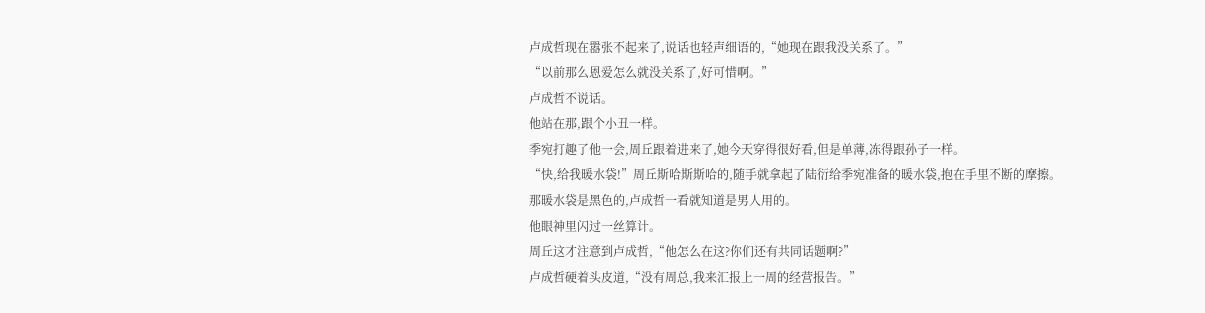卢成哲现在嚣张不起来了,说话也轻声细语的,“她现在跟我没关系了。”
“以前那么恩爱怎么就没关系了,好可惜啊。”
卢成哲不说话。
他站在那,跟个小丑一样。
季宛打趣了他一会,周丘跟着进来了,她今天穿得很好看,但是单薄,冻得跟孙子一样。
“快,给我暖水袋!”周丘斯哈斯斯哈的,随手就拿起了陆衍给季宛准备的暖水袋,抱在手里不断的摩擦。
那暖水袋是黑色的,卢成哲一看就知道是男人用的。
他眼神里闪过一丝算计。
周丘这才注意到卢成哲,“他怎么在这?你们还有共同话题啊?”
卢成哲硬着头皮道,“没有周总,我来汇报上一周的经营报告。”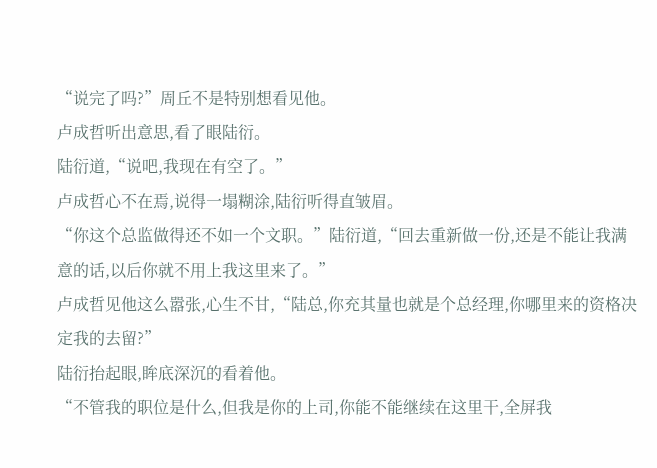“说完了吗?”周丘不是特别想看见他。
卢成哲听出意思,看了眼陆衍。
陆衍道,“说吧,我现在有空了。”
卢成哲心不在焉,说得一塌糊涂,陆衍听得直皱眉。
“你这个总监做得还不如一个文职。”陆衍道,“回去重新做一份,还是不能让我满意的话,以后你就不用上我这里来了。”
卢成哲见他这么嚣张,心生不甘,“陆总,你充其量也就是个总经理,你哪里来的资格决定我的去留?”
陆衍抬起眼,眸底深沉的看着他。
“不管我的职位是什么,但我是你的上司,你能不能继续在这里干,全屏我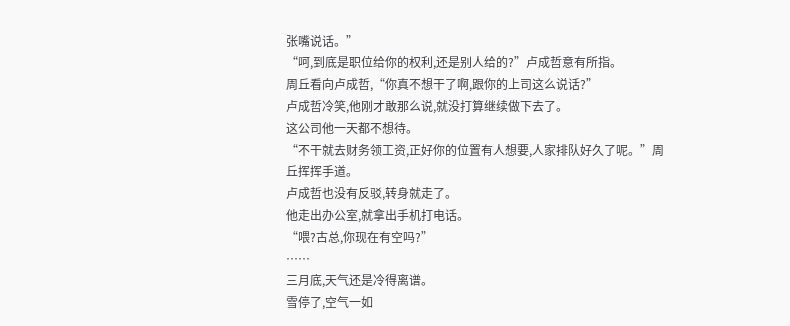张嘴说话。”
“呵,到底是职位给你的权利,还是别人给的?”卢成哲意有所指。
周丘看向卢成哲,“你真不想干了啊,跟你的上司这么说话?”
卢成哲冷笑,他刚才敢那么说,就没打算继续做下去了。
这公司他一天都不想待。
“不干就去财务领工资,正好你的位置有人想要,人家排队好久了呢。”周丘挥挥手道。
卢成哲也没有反驳,转身就走了。
他走出办公室,就拿出手机打电话。
“喂?古总,你现在有空吗?”
……
三月底,天气还是冷得离谱。
雪停了,空气一如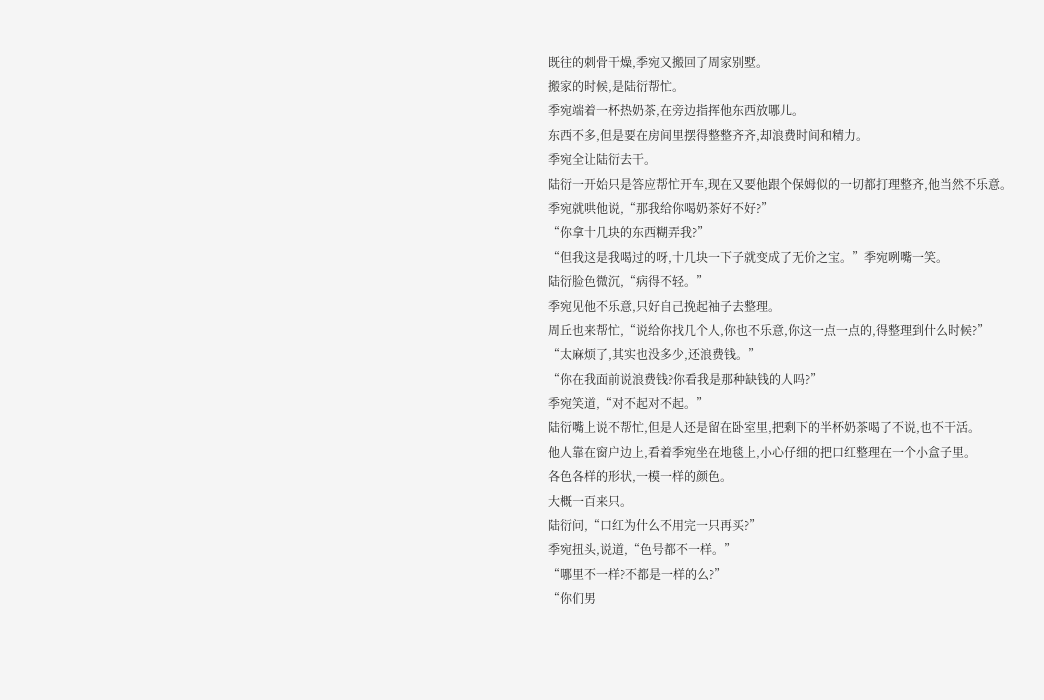既往的刺骨干燥,季宛又搬回了周家别墅。
搬家的时候,是陆衍帮忙。
季宛端着一杯热奶茶,在旁边指挥他东西放哪儿。
东西不多,但是要在房间里摆得整整齐齐,却浪费时间和精力。
季宛全让陆衍去干。
陆衍一开始只是答应帮忙开车,现在又要他跟个保姆似的一切都打理整齐,他当然不乐意。
季宛就哄他说,“那我给你喝奶茶好不好?”
“你拿十几块的东西糊弄我?”
“但我这是我喝过的呀,十几块一下子就变成了无价之宝。”季宛咧嘴一笑。
陆衍脸色微沉,“病得不轻。”
季宛见他不乐意,只好自己挽起袖子去整理。
周丘也来帮忙,“说给你找几个人,你也不乐意,你这一点一点的,得整理到什么时候?”
“太麻烦了,其实也没多少,还浪费钱。”
“你在我面前说浪费钱?你看我是那种缺钱的人吗?”
季宛笑道,“对不起对不起。”
陆衍嘴上说不帮忙,但是人还是留在卧室里,把剩下的半杯奶茶喝了不说,也不干活。
他人靠在窗户边上,看着季宛坐在地毯上,小心仔细的把口红整理在一个小盒子里。
各色各样的形状,一模一样的颜色。
大概一百来只。
陆衍问,“口红为什么不用完一只再买?”
季宛扭头,说道,“色号都不一样。”
“哪里不一样?不都是一样的么?”
“你们男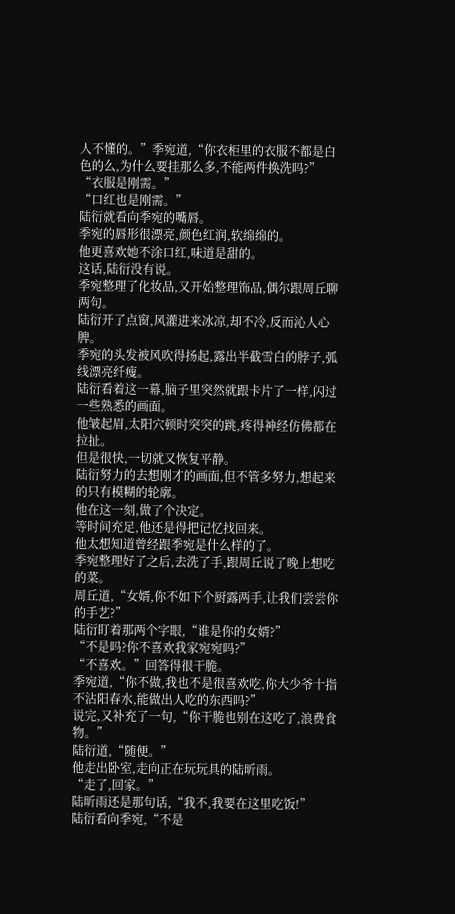人不懂的。”季宛道,“你衣柜里的衣服不都是白色的么,为什么要挂那么多,不能两件换洗吗?”
“衣服是刚需。”
“口红也是刚需。”
陆衍就看向季宛的嘴唇。
季宛的唇形很漂亮,颜色红润,软绵绵的。
他更喜欢她不涂口红,味道是甜的。
这话,陆衍没有说。
季宛整理了化妆品,又开始整理饰品,偶尔跟周丘聊两句。
陆衍开了点窗,风灌进来冰凉,却不冷,反而沁人心脾。
季宛的头发被风吹得扬起,露出半截雪白的脖子,弧线漂亮纤瘦。
陆衍看着这一幕,脑子里突然就跟卡片了一样,闪过一些熟悉的画面。
他皱起眉,太阳穴顿时突突的跳,疼得神经仿佛都在拉扯。
但是很快,一切就又恢复平静。
陆衍努力的去想刚才的画面,但不管多努力,想起来的只有模糊的轮廓。
他在这一刻,做了个决定。
等时间充足,他还是得把记忆找回来。
他太想知道曾经跟季宛是什么样的了。
季宛整理好了之后,去洗了手,跟周丘说了晚上想吃的菜。
周丘道,“女婿,你不如下个厨露两手,让我们尝尝你的手艺?”
陆衍盯着那两个字眼,“谁是你的女婿?”
“不是吗?你不喜欢我家宛宛吗?”
“不喜欢。”回答得很干脆。
季宛道,“你不做,我也不是很喜欢吃,你大少爷十指不沾阳春水,能做出人吃的东西吗?”
说完,又补充了一句,“你干脆也别在这吃了,浪费食物。”
陆衍道,“随便。”
他走出卧室,走向正在玩玩具的陆昕雨。
“走了,回家。”
陆昕雨还是那句话,“我不,我要在这里吃饭!”
陆衍看向季宛,“不是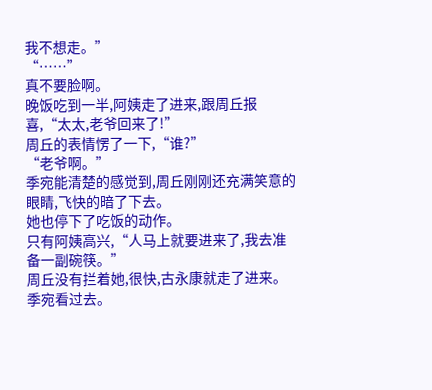我不想走。”
“……”
真不要脸啊。
晚饭吃到一半,阿姨走了进来,跟周丘报喜,“太太,老爷回来了!”
周丘的表情愣了一下,“谁?”
“老爷啊。”
季宛能清楚的感觉到,周丘刚刚还充满笑意的眼睛,飞快的暗了下去。
她也停下了吃饭的动作。
只有阿姨高兴,“人马上就要进来了,我去准备一副碗筷。”
周丘没有拦着她,很快,古永康就走了进来。
季宛看过去。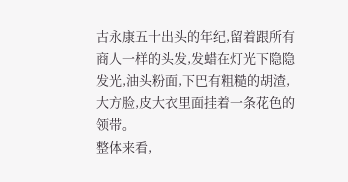古永康五十出头的年纪,留着跟所有商人一样的头发,发蜡在灯光下隐隐发光,油头粉面,下巴有粗糙的胡渣,大方脸,皮大衣里面挂着一条花色的领带。
整体来看,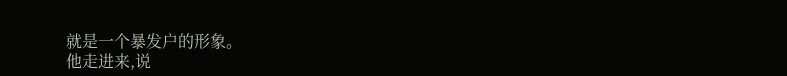就是一个暴发户的形象。
他走进来,说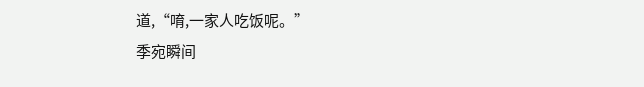道,“唷,一家人吃饭呢。”
季宛瞬间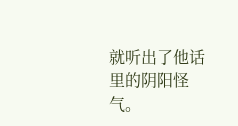就听出了他话里的阴阳怪气。